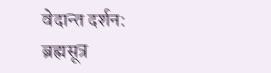वेदान्त दर्शन: ब्रह्मसूत्र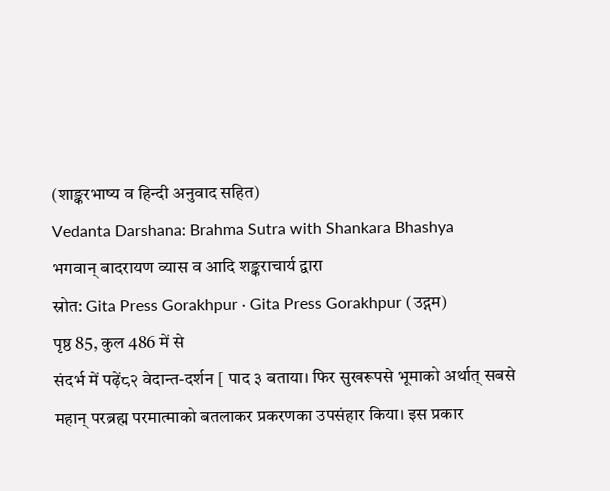(शाङ्करभाष्य व हिन्दी अनुवाद सहित)
Vedanta Darshana: Brahma Sutra with Shankara Bhashya
भगवान् बादरायण व्यास व आदि शङ्कराचार्य द्वारा
स्रोत: Gita Press Gorakhpur · Gita Press Gorakhpur (उद्गम)
पृष्ठ 85, कुल 486 में से
संदर्भ में पढ़ें८२ वेदान्त-दर्शन [ पाद ३ बताया। फिर सुखरूपसे भूमाको अर्थात् सबसे महान् परब्रह्म परमात्माको बतलाकर प्रकरणका उपसंहार किया। इस प्रकार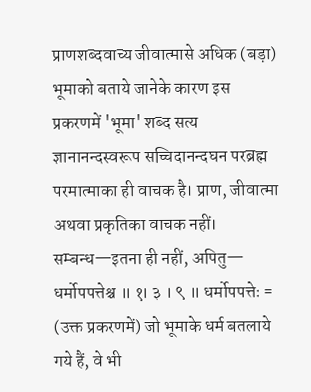प्राणशब्दवाच्य जीवात्मासे अधिक (बड़ा) भूमाको बताये जानेके कारण इस प्रकरणमें 'भूमा' शब्द सत्य ज्ञानानन्दस्वरूप सच्चिदानन्दघन परब्रह्म परमात्माका ही वाचक है। प्राण, जीवात्मा अथवा प्रकृतिका वाचक नहीं। सम्बन्ध—इतना ही नहीं, अपितु— धर्मोपपत्तेश्च ॥ १। ३ । ९ ॥ धर्मोपपत्तेः = (उक्त प्रकरणमें) जो भूमाके धर्म बतलाये गये हैं, वे भी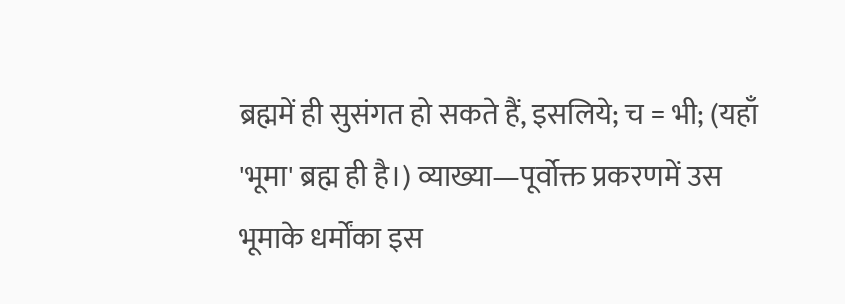ब्रह्ममें ही सुसंगत हो सकते हैं, इसलिये; च = भी; (यहाँ 'भूमा' ब्रह्म ही है।) व्याख्या—पूर्वोक्त प्रकरणमें उस भूमाके धर्मोंका इस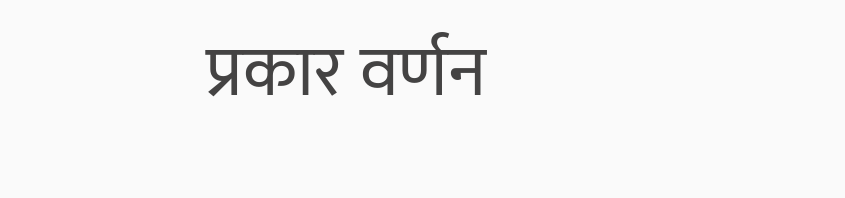प्रकार वर्णन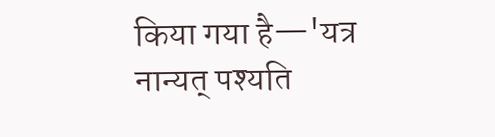किया गया है—'यत्र नान्यत् पश्यति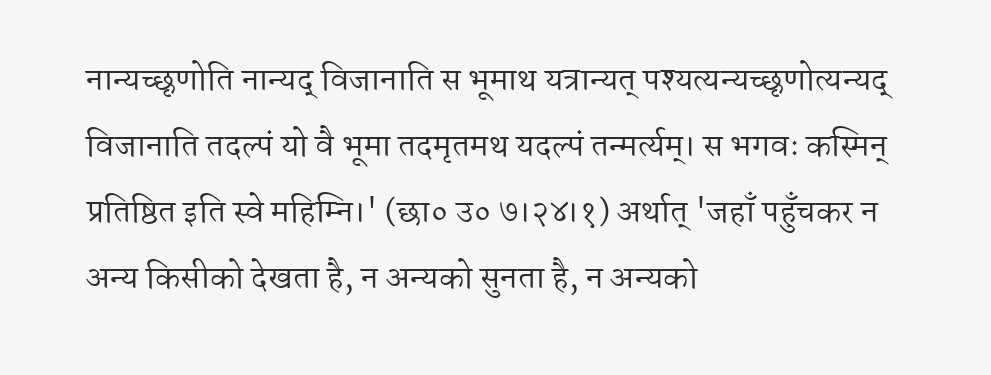नान्यच्छृणोति नान्यद् विजानाति स भूमाथ यत्रान्यत् पश्यत्यन्यच्छृणोत्यन्यद् विजानाति तदल्पं यो वै भूमा तदमृतमथ यदल्पं तन्मर्त्यम्। स भगवः कस्मिन् प्रतिष्ठित इति स्वे महिम्नि।' (छा० उ० ७।२४।१) अर्थात् 'जहाँ पहुँचकर न अन्य किसीको देखता है, न अन्यको सुनता है, न अन्यको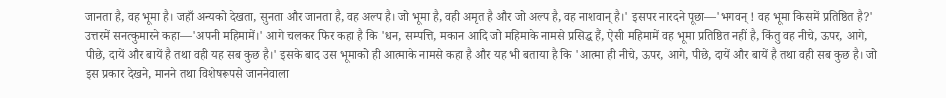जानता है, वह भूमा है। जहाँ अन्यको देखता, सुनता और जानता है, वह अल्प है। जो भूमा है, वही अमृत है और जो अल्प है, वह नाशवान् है।' इसपर नारदने पूछा—'भगवन् ! वह भूमा किसमें प्रतिष्ठित है?' उत्तरमें सनत्कुमारने कहा—'अपनी महिमामें।' आगे चलकर फिर कहा है कि 'धन, सम्पत्ति, मकान आदि जो महिमाके नामसे प्रसिद्ध हैं, ऐसी महिमामें वह भूमा प्रतिष्ठित नहीं है, किंतु वह नीचे, ऊपर, आगे, पीछे, दायें और बायें है तथा वही यह सब कुछ है।' इसके बाद उस भूमाको ही आत्माके नामसे कहा है और यह भी बताया है कि 'आत्मा ही नीचे, ऊपर, आगे, पीछे, दायें और बायें है तथा वही सब कुछ है। जो इस प्रकार देखने, मानने तथा विशेषरूपसे जाननेवाला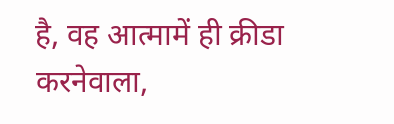है, वह आत्मामें ही क्रीडा करनेवाला,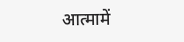आत्मामें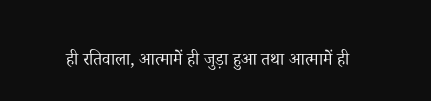ही रतिवाला, आत्मामें ही जुड़ा हुआ तथा आत्मामें ही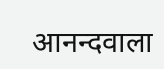आनन्दवाला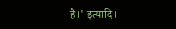है।' इत्यादि।